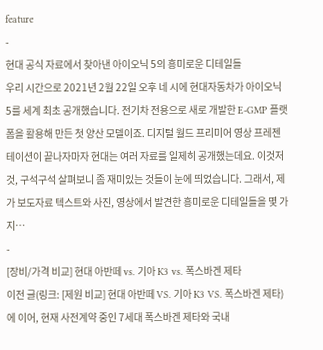feature
-
현대 공식 자료에서 찾아낸 아이오닉 5의 흥미로운 디테일들
우리 시간으로 2021년 2월 22일 오후 네 시에 현대자동차가 아이오닉 5를 세계 최초 공개했습니다. 전기차 전용으로 새로 개발한 E-GMP 플랫폼을 활용해 만든 첫 양산 모델이죠. 디지털 월드 프리미어 영상 프레젠테이션이 끝나자마자 현대는 여러 자료를 일제히 공개했는데요. 이것저것, 구석구석 살펴보니 좀 재미있는 것들이 눈에 띄었습니다. 그래서, 제가 보도자료 텍스트와 사진, 영상에서 발견한 흥미로운 디테일들을 몇 가지…
-
[장비/가격 비교] 현대 아반떼 vs. 기아 K3 vs. 폭스바겐 제타
이전 글(링크: [제원 비교] 현대 아반떼 VS. 기아 K3 VS. 폭스바겐 제타)에 이어, 현재 사전계약 중인 7세대 폭스바겐 제타와 국내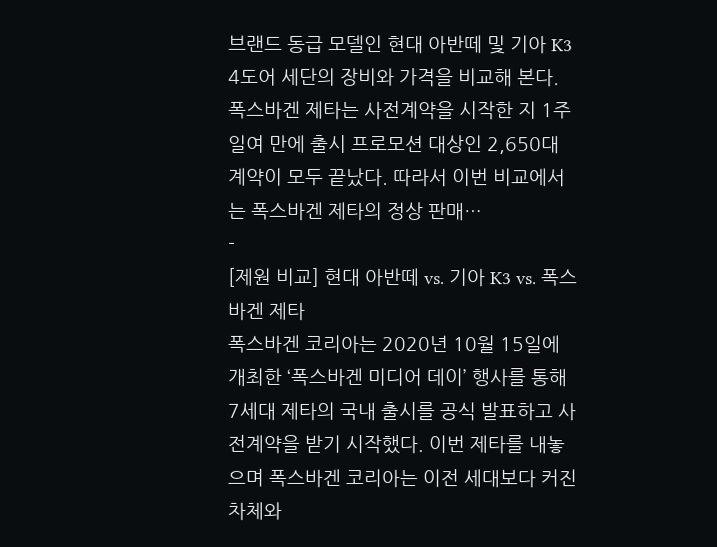브랜드 동급 모델인 현대 아반떼 및 기아 K3 4도어 세단의 장비와 가격을 비교해 본다. 폭스바겐 제타는 사전계약을 시작한 지 1주일여 만에 출시 프로모션 대상인 2,650대 계약이 모두 끝났다. 따라서 이번 비교에서는 폭스바겐 제타의 정상 판매…
-
[제원 비교] 현대 아반떼 vs. 기아 K3 vs. 폭스바겐 제타
폭스바겐 코리아는 2020년 10월 15일에 개최한 ‘폭스바겐 미디어 데이’ 행사를 통해 7세대 제타의 국내 출시를 공식 발표하고 사전계약을 받기 시작했다. 이번 제타를 내놓으며 폭스바겐 코리아는 이전 세대보다 커진 차체와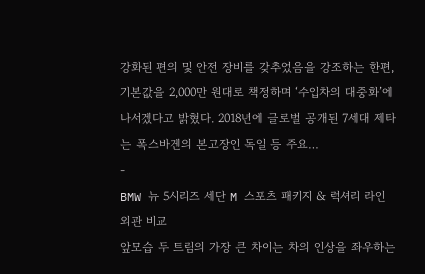강화된 편의 및 안전 장비를 갖추었음을 강조하는 한편, 기본값을 2,000만 원대로 책정하며 ‘수입차의 대중화’에 나서겠다고 밝혔다. 2018년에 글로벌 공개된 7세대 제타는 폭스바겐의 본고장인 독일 등 주요…
-
BMW 뉴 5시리즈 세단 M 스포츠 패키지 & 럭셔리 라인 외관 비교
앞모습 두 트림의 가장 큰 차이는 차의 인상을 좌우하는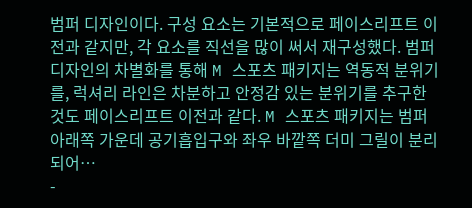범퍼 디자인이다. 구성 요소는 기본적으로 페이스리프트 이전과 같지만, 각 요소를 직선을 많이 써서 재구성했다. 범퍼 디자인의 차별화를 통해 M 스포츠 패키지는 역동적 분위기를, 럭셔리 라인은 차분하고 안정감 있는 분위기를 추구한 것도 페이스리프트 이전과 같다. M 스포츠 패키지는 범퍼 아래쪽 가운데 공기흡입구와 좌우 바깥쪽 더미 그릴이 분리되어…
-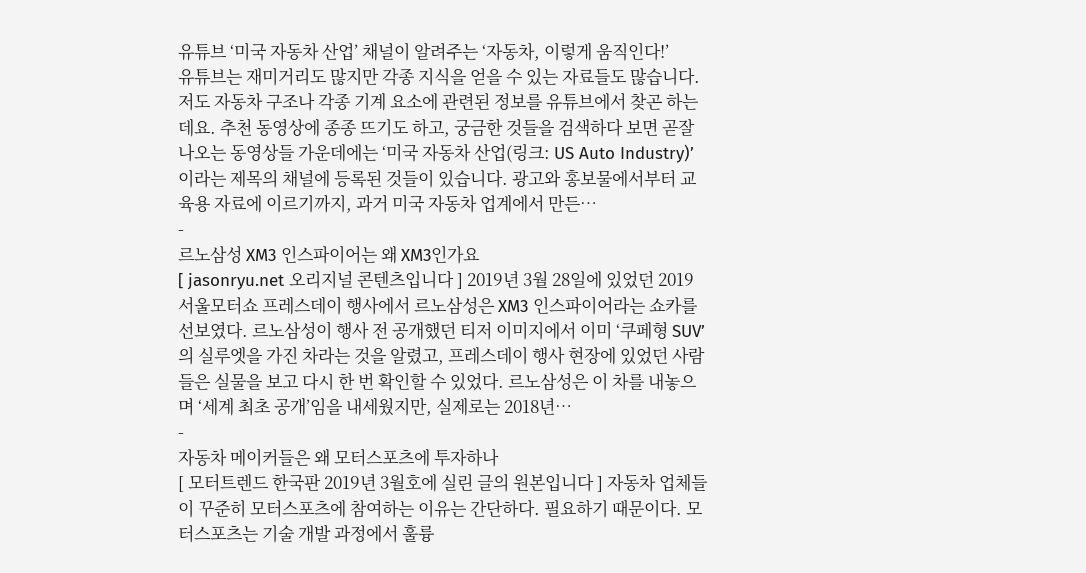유튜브 ‘미국 자동차 산업’ 채널이 알려주는 ‘자동차, 이렇게 움직인다!’
유튜브는 재미거리도 많지만 각종 지식을 얻을 수 있는 자료들도 많습니다. 저도 자동차 구조나 각종 기계 요소에 관련된 정보를 유튜브에서 찾곤 하는데요. 추천 동영상에 종종 뜨기도 하고, 궁금한 것들을 검색하다 보면 곧잘 나오는 동영상들 가운데에는 ‘미국 자동차 산업(링크: US Auto Industry)’이라는 제목의 채널에 등록된 것들이 있습니다. 광고와 홍보물에서부터 교육용 자료에 이르기까지, 과거 미국 자동차 업계에서 만든…
-
르노삼성 XM3 인스파이어는 왜 XM3인가요
[ jasonryu.net 오리지널 콘텐츠입니다 ] 2019년 3월 28일에 있었던 2019 서울모터쇼 프레스데이 행사에서 르노삼성은 XM3 인스파이어라는 쇼카를 선보였다. 르노삼성이 행사 전 공개했던 티저 이미지에서 이미 ‘쿠페형 SUV’의 실루엣을 가진 차라는 것을 알렸고, 프레스데이 행사 현장에 있었던 사람들은 실물을 보고 다시 한 번 확인할 수 있었다. 르노삼성은 이 차를 내놓으며 ‘세계 최초 공개’임을 내세웠지만, 실제로는 2018년…
-
자동차 메이커들은 왜 모터스포츠에 투자하나
[ 모터트렌드 한국판 2019년 3월호에 실린 글의 원본입니다 ] 자동차 업체들이 꾸준히 모터스포츠에 참여하는 이유는 간단하다. 필요하기 때문이다. 모터스포츠는 기술 개발 과정에서 훌륭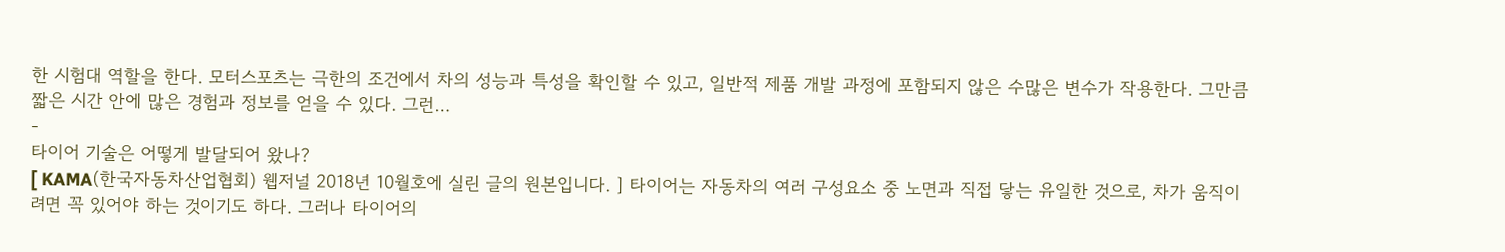한 시험대 역할을 한다. 모터스포츠는 극한의 조건에서 차의 성능과 특성을 확인할 수 있고, 일반적 제품 개발 과정에 포함되지 않은 수많은 변수가 작용한다. 그만큼 짧은 시간 안에 많은 경험과 정보를 얻을 수 있다. 그런…
-
타이어 기술은 어떻게 발달되어 왔나?
[ KAMA(한국자동차산업협회) 웹저널 2018년 10월호에 실린 글의 원본입니다. ] 타이어는 자동차의 여러 구성요소 중 노면과 직접 닿는 유일한 것으로, 차가 움직이려면 꼭 있어야 하는 것이기도 하다. 그러나 타이어의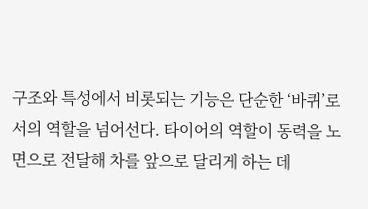구조와 특성에서 비롯되는 기능은 단순한 ‘바퀴’로서의 역할을 넘어선다. 타이어의 역할이 동력을 노면으로 전달해 차를 앞으로 달리게 하는 데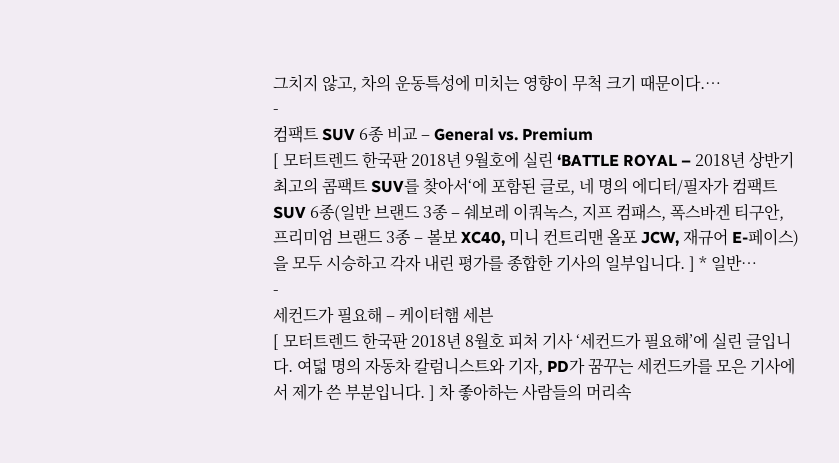그치지 않고, 차의 운동특성에 미치는 영향이 무척 크기 때문이다.…
-
컴팩트 SUV 6종 비교 – General vs. Premium
[ 모터트렌드 한국판 2018년 9월호에 실린 ‘BATTLE ROYAL – 2018년 상반기 최고의 콤팩트 SUV를 찾아서‘에 포함된 글로, 네 명의 에디터/필자가 컴팩트 SUV 6종(일반 브랜드 3종 – 쉐보레 이쿼녹스, 지프 컴패스, 폭스바겐 티구안, 프리미엄 브랜드 3종 – 볼보 XC40, 미니 컨트리맨 올포 JCW, 재규어 E-페이스)을 모두 시승하고 각자 내린 평가를 종합한 기사의 일부입니다. ] * 일반…
-
세컨드가 필요해 – 케이터햄 세븐
[ 모터트렌드 한국판 2018년 8월호 피처 기사 ‘세컨드가 필요해’에 실린 글입니다. 여덟 명의 자동차 칼럼니스트와 기자, PD가 꿈꾸는 세컨드카를 모은 기사에서 제가 쓴 부분입니다. ] 차 좋아하는 사람들의 머리속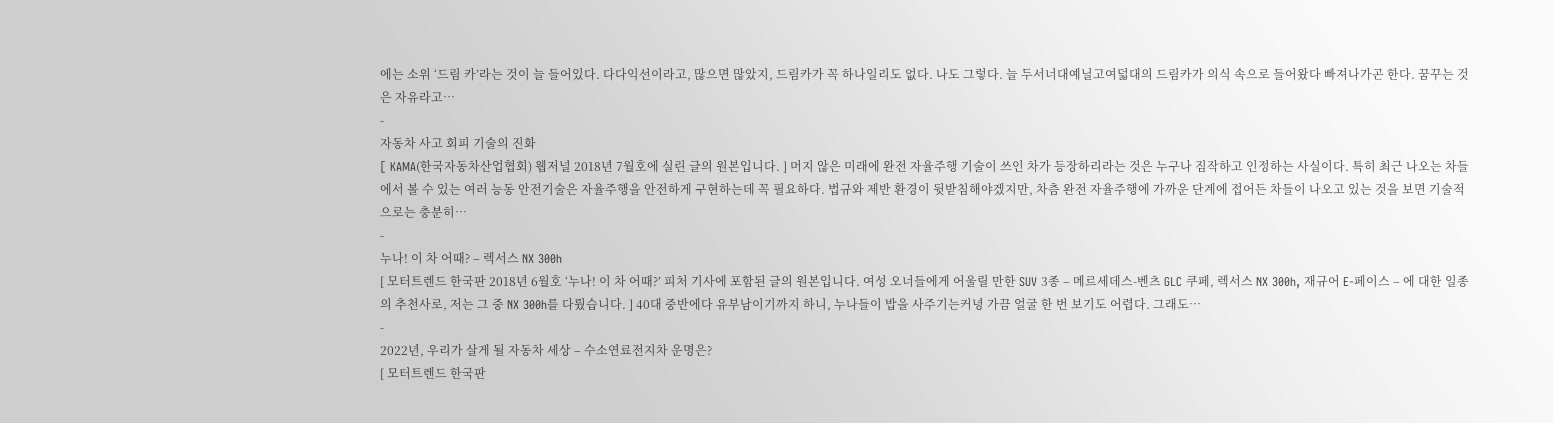에는 소위 ‘드림 카’라는 것이 늘 들어있다. 다다익선이라고, 많으면 많았지, 드림카가 꼭 하나일리도 없다. 나도 그렇다. 늘 두서너대예닐고여덟대의 드림카가 의식 속으로 들어왔다 빠져나가곤 한다. 꿈꾸는 것은 자유라고…
-
자동차 사고 회피 기술의 진화
[ KAMA(한국자동차산업협회) 웹저널 2018년 7월호에 실린 글의 원본입니다. ] 머지 않은 미래에 완전 자율주행 기술이 쓰인 차가 등장하리라는 것은 누구나 짐작하고 인정하는 사실이다. 특히 최근 나오는 차들에서 볼 수 있는 여러 능동 안전기술은 자율주행을 안전하게 구현하는데 꼭 필요하다. 법규와 제반 환경이 뒷받침해야겠지만, 차츰 완전 자율주행에 가까운 단계에 접어든 차들이 나오고 있는 것을 보면 기술적으로는 충분히…
-
누나! 이 차 어때? – 렉서스 NX 300h
[ 모터트렌드 한국판 2018년 6월호 ‘누나! 이 차 어때?’ 피처 기사에 포함된 글의 원본입니다. 여성 오너들에게 어울릴 만한 SUV 3종 – 메르세데스-벤츠 GLC 쿠페, 렉서스 NX 300h, 재규어 E-페이스 – 에 대한 일종의 추천사로, 저는 그 중 NX 300h를 다뤘습니다. ] 40대 중반에다 유부남이기까지 하니, 누나들이 밥을 사주기는커녕 가끔 얼굴 한 번 보기도 어렵다. 그래도…
-
2022년, 우리가 살게 될 자동차 세상 – 수소연료전지차 운명은?
[ 모터트렌드 한국판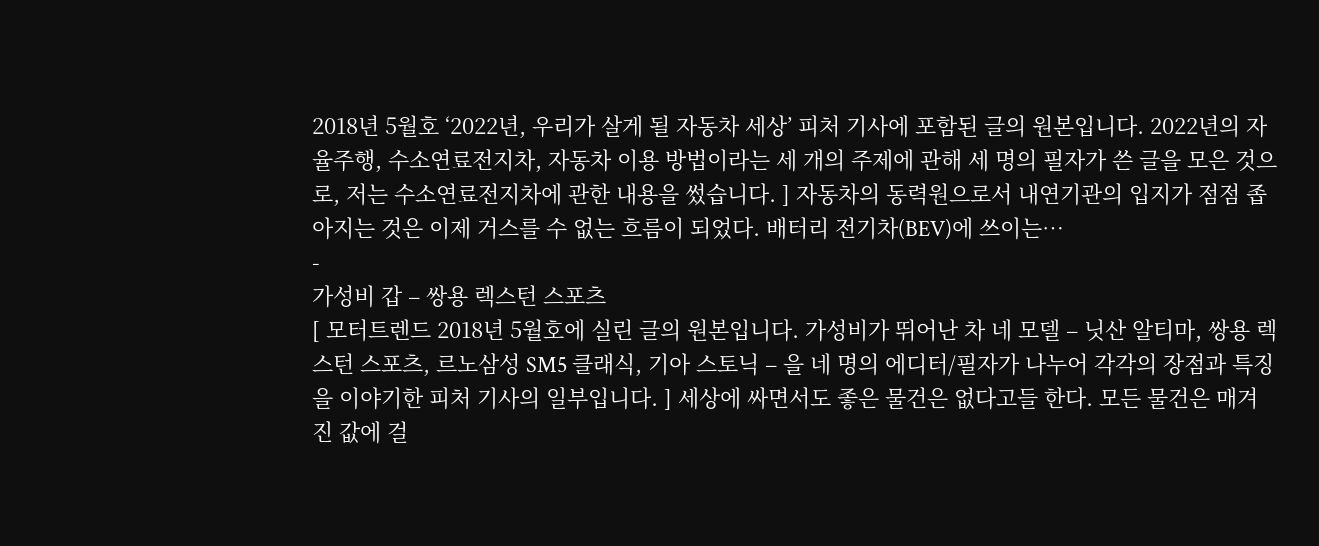2018년 5월호 ‘2022년, 우리가 살게 될 자동차 세상’ 피처 기사에 포함된 글의 원본입니다. 2022년의 자율주행, 수소연료전지차, 자동차 이용 방법이라는 세 개의 주제에 관해 세 명의 필자가 쓴 글을 모은 것으로, 저는 수소연료전지차에 관한 내용을 썼습니다. ] 자동차의 동력원으로서 내연기관의 입지가 점점 좁아지는 것은 이제 거스를 수 없는 흐름이 되었다. 배터리 전기차(BEV)에 쓰이는…
-
가성비 갑 – 쌍용 렉스턴 스포츠
[ 모터트렌드 2018년 5월호에 실린 글의 원본입니다. 가성비가 뛰어난 차 네 모델 – 닛산 알티마, 쌍용 렉스턴 스포츠, 르노삼성 SM5 클래식, 기아 스토닉 – 을 네 명의 에디터/필자가 나누어 각각의 장점과 특징을 이야기한 피처 기사의 일부입니다. ] 세상에 싸면서도 좋은 물건은 없다고들 한다. 모든 물건은 매겨진 값에 걸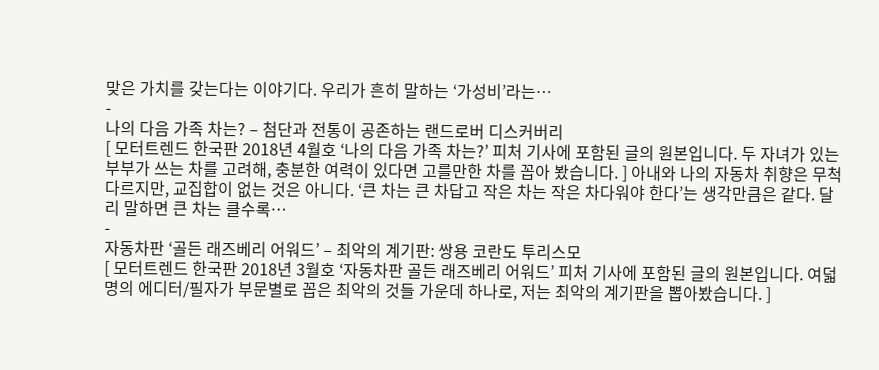맞은 가치를 갖는다는 이야기다. 우리가 흔히 말하는 ‘가성비’라는…
-
나의 다음 가족 차는? – 첨단과 전통이 공존하는 랜드로버 디스커버리
[ 모터트렌드 한국판 2018년 4월호 ‘나의 다음 가족 차는?’ 피처 기사에 포함된 글의 원본입니다. 두 자녀가 있는 부부가 쓰는 차를 고려해, 충분한 여력이 있다면 고를만한 차를 꼽아 봤습니다. ] 아내와 나의 자동차 취향은 무척 다르지만, 교집합이 없는 것은 아니다. ‘큰 차는 큰 차답고 작은 차는 작은 차다워야 한다’는 생각만큼은 같다. 달리 말하면 큰 차는 클수록…
-
자동차판 ‘골든 래즈베리 어워드’ – 최악의 계기판: 쌍용 코란도 투리스모
[ 모터트렌드 한국판 2018년 3월호 ‘자동차판 골든 래즈베리 어워드’ 피처 기사에 포함된 글의 원본입니다. 여덟 명의 에디터/필자가 부문별로 꼽은 최악의 것들 가운데 하나로, 저는 최악의 계기판을 뽑아봤습니다. ]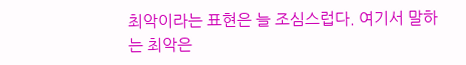최악이라는 표현은 늘 조심스럽다. 여기서 말하는 최악은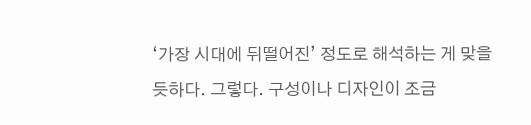‘가장 시대에 뒤떨어진’ 정도로 해석하는 게 맞을 듯하다. 그렇다. 구성이나 디자인이 조금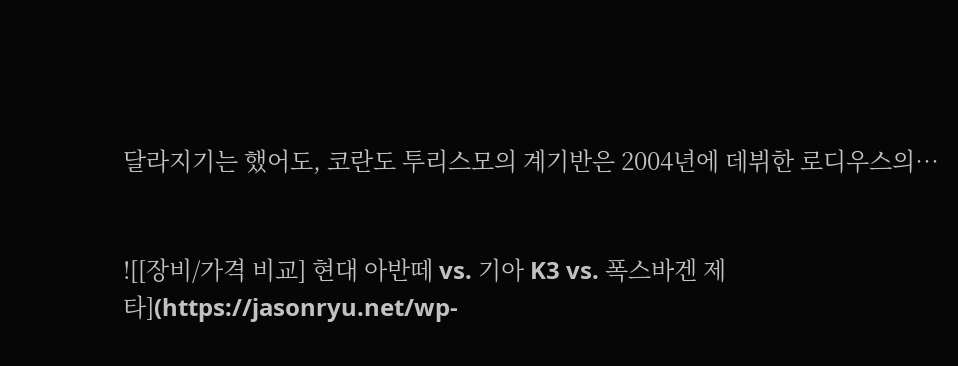달라지기는 했어도, 코란도 투리스모의 계기반은 2004년에 데뷔한 로디우스의…


![[장비/가격 비교] 현대 아반떼 vs. 기아 K3 vs. 폭스바겐 제타](https://jasonryu.net/wp-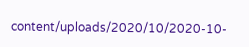content/uploads/2020/10/2020-10-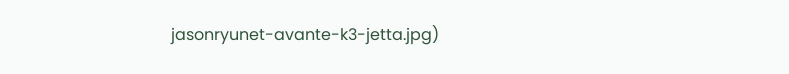jasonryunet-avante-k3-jetta.jpg)